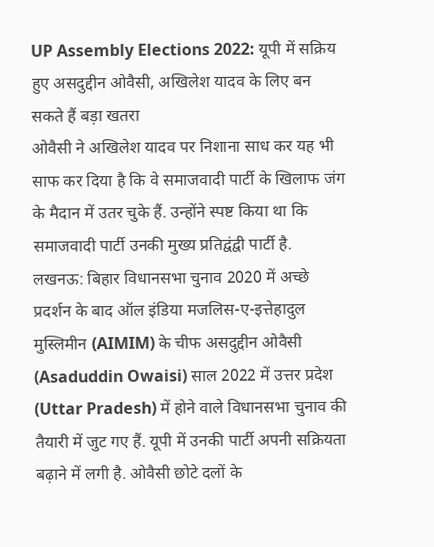UP Assembly Elections 2022: यूपी में सक्रिय हुए असदुद्दीन ओवैसी, अखिलेश यादव के लिए बन सकते हैं बड़ा खतरा
ओवैसी ने अखिलेश यादव पर निशाना साध कर यह भी साफ कर दिया है कि वे समाजवादी पार्टी के खिलाफ जंग के मैदान में उतर चुके हैं. उन्होंने स्पष्ट किया था कि समाजवादी पार्टी उनकी मुख्य प्रतिद्वंद्वी पार्टी है.
लखनऊ: बिहार विधानसभा चुनाव 2020 में अच्छे प्रदर्शन के बाद ऑल इंडिया मजलिस-ए-इत्तेहादुल मुस्लिमीन (AIMIM) के चीफ असदुद्दीन ओवैसी (Asaduddin Owaisi) साल 2022 में उत्तर प्रदेश (Uttar Pradesh) में होने वाले विधानसभा चुनाव की तैयारी में जुट गए हैं. यूपी में उनकी पार्टी अपनी सक्रियता बढ़ाने में लगी है. ओवैसी छोटे दलों के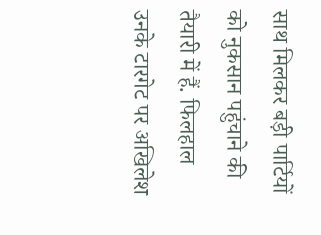साथ मिलकर बड़ी पार्टियों को नुकसान पहुंचाने की तैयारी में हैं. फिलहाल उनके टारगेट पर अखिलेश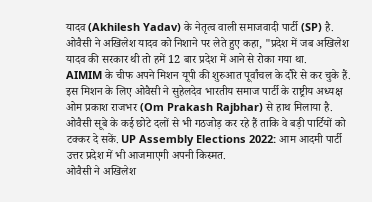यादव (Akhilesh Yadav) के नेतृत्व वाली समाजवादी पार्टी (SP) है. ओवैसी ने अखिलेश यादव को निशाने पर लेते हुए कहा, "प्रदेश में जब अखिलेश यादव की सरकार थी तो हमें 12 बार प्रदेश में आने से रोका गया था.
AIMIM के चीफ अपने मिशन यूपी की शुरुआत पूर्वांचल के दौरे से कर चुके हैं. इस मिशन के लिए ओवैसी ने सुहेलदेव भारतीय समाज पार्टी के राष्ट्रीय अध्यक्ष ओम प्रकाश राजभर (Om Prakash Rajbhar) से हाथ मिलाया है. ओवैसी सूबे के कई छोटे दलों से भी गठजोड़ कर रहे हैं ताकि वे बड़ी पार्टियों को टक्कर दे सकें. UP Assembly Elections 2022: आम आदमी पार्टी उत्तर प्रदेश में भी आजमाएगी अपनी किस्मत.
ओवैसी ने अखिलेश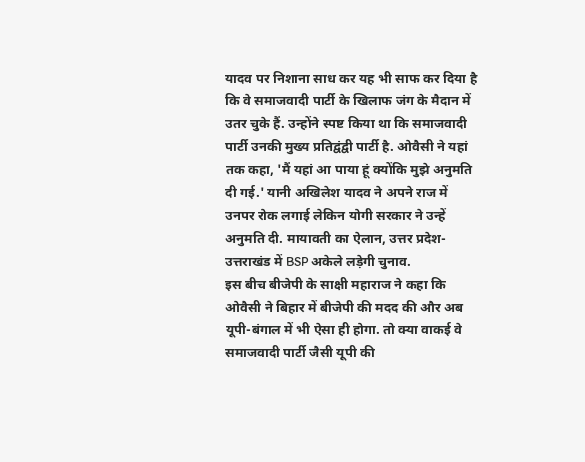यादव पर निशाना साध कर यह भी साफ कर दिया है कि वे समाजवादी पार्टी के खिलाफ जंग के मैदान में उतर चुके हैं. उन्होंने स्पष्ट किया था कि समाजवादी पार्टी उनकी मुख्य प्रतिद्वंद्वी पार्टी है. ओवैसी ने यहां तक कहा, 'मैं यहां आ पाया हूं क्योंकि मुझे अनुमति दी गई.' यानी अखिलेश यादव ने अपने राज में उनपर रोक लगाई लेकिन योगी सरकार ने उन्हें अनुमति दी. मायावती का ऐलान, उत्तर प्रदेश-उत्तराखंड में BSP अकेले लड़ेगी चुनाव.
इस बीच बीजेपी के साक्षी महाराज ने कहा कि ओवैसी ने बिहार में बीजेपी की मदद की और अब यूपी-बंगाल में भी ऐसा ही होगा. तो क्या वाकई वे समाजवादी पार्टी जैसी यूपी की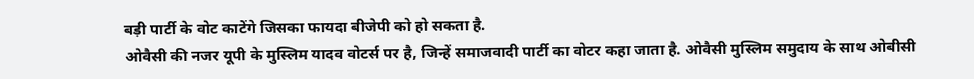बड़ी पार्टी के वोट काटेंगे जिसका फायदा बीजेपी को हो सकता है.
ओवैसी की नजर यूपी के मुस्लिम यादव वोटर्स पर है, जिन्हें समाजवादी पार्टी का वोटर कहा जाता है. ओवैसी मुस्लिम समुदाय के साथ ओबीसी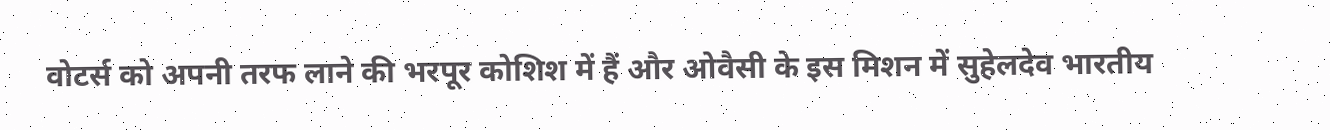वोटर्स को अपनी तरफ लाने की भरपूर कोशिश में हैं और ओवैसी के इस मिशन में सुहेलदेव भारतीय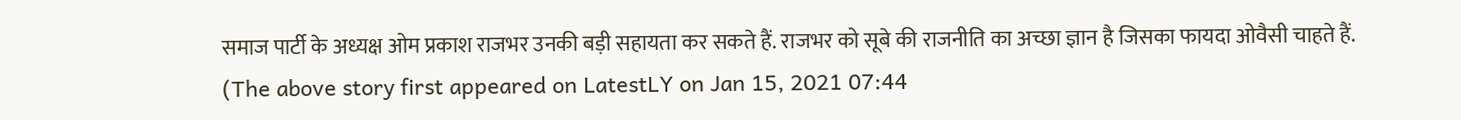समाज पार्टी के अध्यक्ष ओम प्रकाश राजभर उनकी बड़ी सहायता कर सकते हैं. राजभर को सूबे की राजनीति का अच्छा ज्ञान है जिसका फायदा ओवैसी चाहते हैं.
(The above story first appeared on LatestLY on Jan 15, 2021 07:44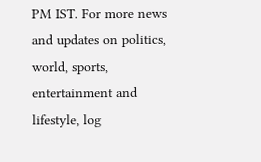PM IST. For more news and updates on politics, world, sports, entertainment and lifestyle, log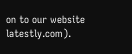on to our website latestly.com).